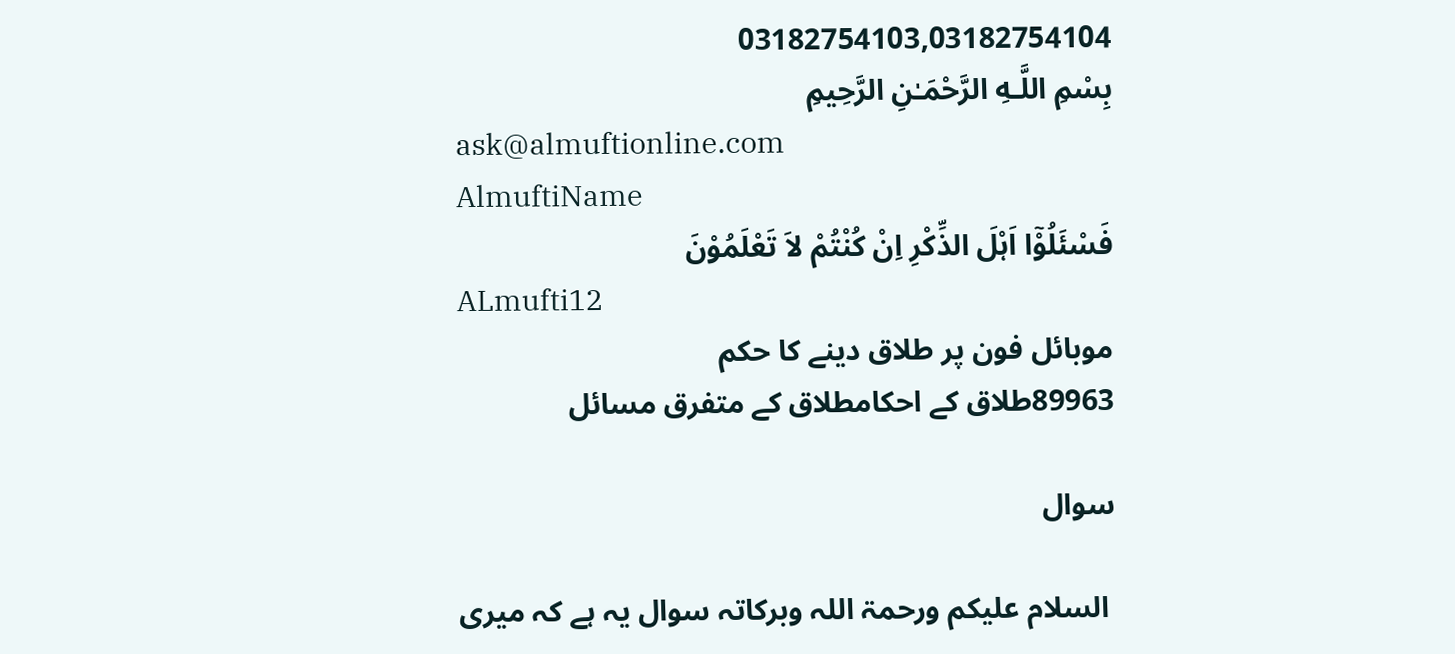03182754103,03182754104
بِسْمِ اللَّـهِ الرَّحْمَـٰنِ الرَّحِيمِ
ask@almuftionline.com
AlmuftiName
فَسْئَلُوْٓا اَہْلَ الذِّکْرِ اِنْ کُنْتُمْ لاَ تَعْلَمُوْنَ
ALmufti12
موبائل فون پر طلاق دینے کا حکم
89963طلاق کے احکامطلاق کے متفرق مسائل

سوال

 السلام علیکم ورحمۃ اللہ وبرکاتہ سوال یہ ہے کہ میری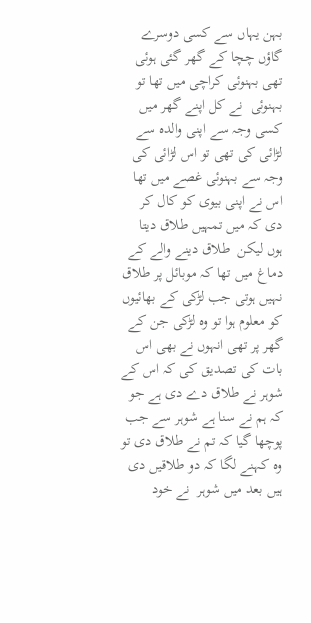بہن یہاں سے کسی دوسرے گاؤں چچا کے گھر گئی ہوئی تھی بہنوئی کراچی میں تھا تو  بہنوئی  نے کل اپنے گھر میں کسی وجہ سے اپنی والدہ سے لڑائی کی تھی تو اس لڑائی کی وجہ سے بہنوئی غصے میں تھا اس نے اپنی بیوی کو کال کر دی کہ میں تمہیں طلاق دیتا ہوں لیکن  طلاق دینے والے کے دماغ میں تھا کہ موبائل پر طلاق نہیں ہوتی جب لڑکی کے بھائیوں کو معلوم ہوا تو وہ لڑکی جن کے گھر پر تھی انہوں نے بھی اس بات کی تصدیق کی کہ اس کے شوہر نے طلاق دے دی ہے جو کہ ہم نے سنا ہے شوہر سے جب پوچھا گیا کہ تم نے طلاق دی تو وہ کہنے لگا کہ دو طلاقیں دی ہیں بعد میں شوہر  نے خود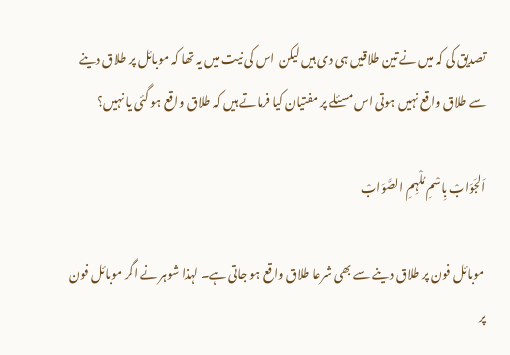تصدیق کی کہ میں نے تین طلاقیں ہی دی ہیں لیکن  اس کی نیت میں یہ تھا کہ موبائل پر طلاق دینے سے طلاق واقع نہیں ہوتی اس مسئلے پر مفتیان کیا فرماتے ہیں کہ طلاق واقع ہو گئی یا نہیں؟

اَلجَوَابْ بِاسْمِ مُلْہِمِ الصَّوَابْ

 موبائل فون پر طلاق دینے سے بھی شرعا طلاق واقع ہو جاتی ہے۔ لہذا شوہر نے اگر موبائل فون پر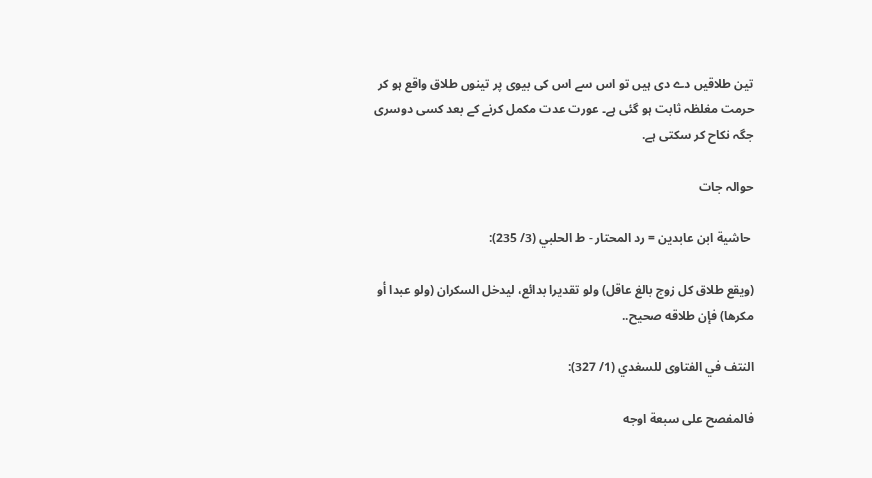تین طلاقیں دے دی ہیں تو اس سے اس کی بیوی پر تینوں طلاق واقع ہو کر حرمت مغلظہ ثابت ہو گئی ہے۔ عورت عدت مکمل کرنے کے بعد کسی دوسری جگہ نکاح کر سکتی ہے.

حوالہ جات

 حاشية ابن عابدين = رد المحتار - ط الحلبي (3/ 235):

(ويقع ‌طلاق ‌كل ‌زوج بالغ عاقل) ولو تقديرا بدائع، ليدخل السكران (ولو عبدا أو مكرها) فإن طلاقه صحيح..

النتف في الفتاوى للسغدي (1/ 327):

فالمفصح على سبعة اوجه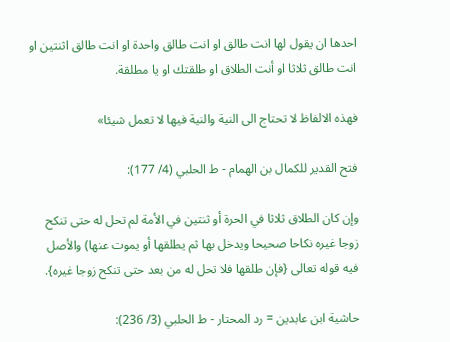احدها ان يقول لها انت طالق او انت طالق واحدة او انت طالق اثنتين او انت طالق ثلاثا او أنت الطلاق او طلقتك او يا مطلقة.

فهذه ‌الالفاظ ‌لا ‌تحتاج الى النية والنية فيها لا تعمل شيئا»

فتح القدير للكمال بن الهمام - ط الحلبي (4/ 177):

وإن ‌كان ‌الطلاق ‌ثلاثا في الحرة أو ثنتين في الأمة لم تحل له حتى تنكح زوجا غيره نكاحا صحيحا ويدخل بها ثم يطلقها أو يموت عنها) والأصل فيه قوله تعالى {فإن طلقها فلا تحل له من بعد حتى تنكح زوجا غيره}.

حاشية ابن عابدين = رد المحتار - ط الحلبي (3/ 236):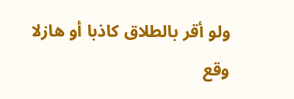ولو ‌أقر ‌بالطلاق كاذبا أو هازلا وقع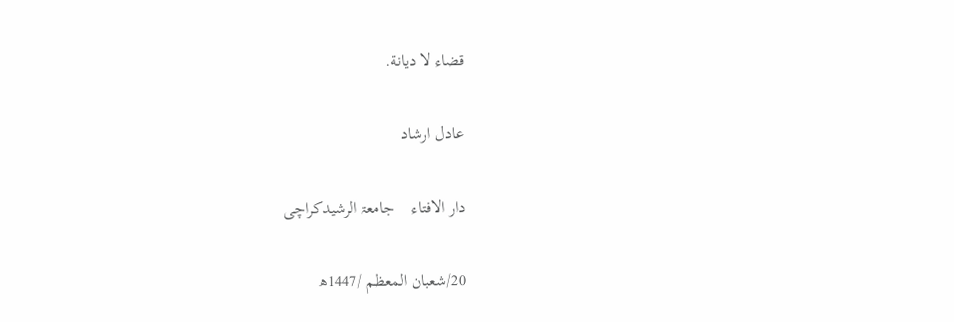قضاء لا ديانة.

عادل ارشاد

دار الافتاء    جامعۃ الرشیدکراچی

20/شعبان المعظم /1447ھ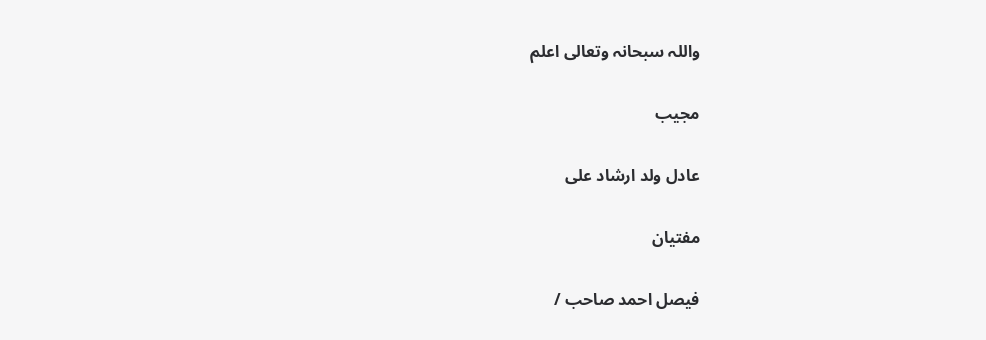واللہ سبحانہ وتعالی اعلم

مجیب

عادل ولد ارشاد علی

مفتیان

فیصل احمد صاحب /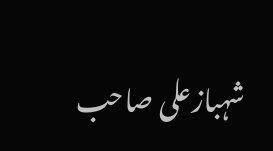شہبازعلی صاحب